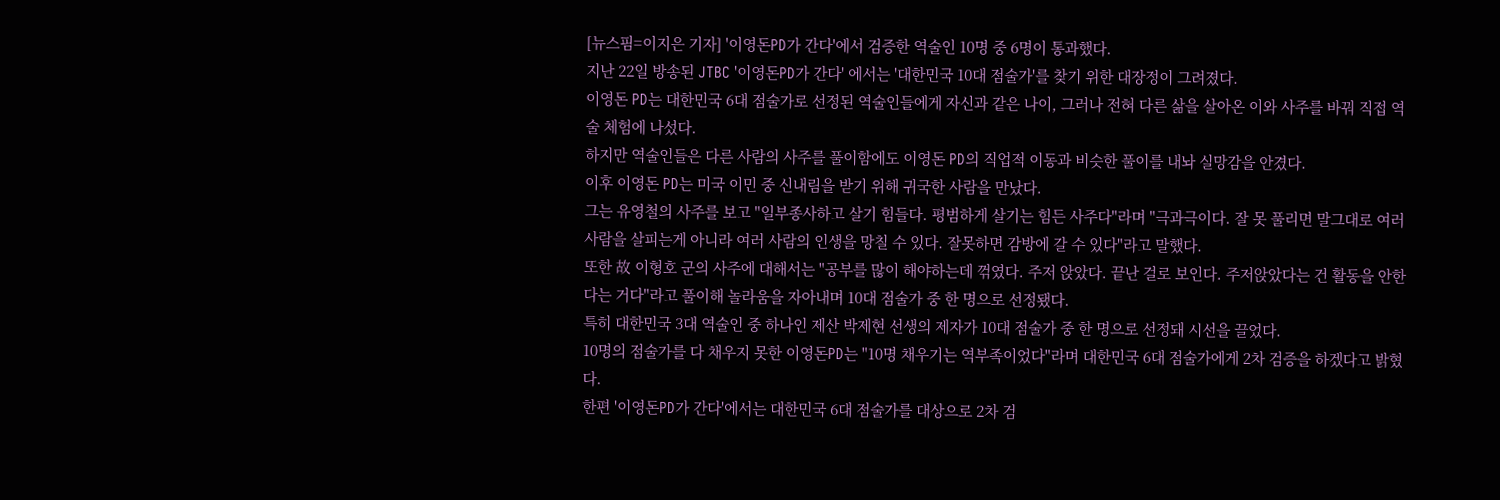[뉴스핌=이지은 기자] '이영돈PD가 간다'에서 검증한 역술인 10명 중 6명이 통과했다.
지난 22일 방송된 JTBC '이영돈PD가 간다' 에서는 '대한민국 10대 점술가'를 찾기 위한 대장정이 그려졌다.
이영돈 PD는 대한민국 6대 점술가로 선정된 역술인들에게 자신과 같은 나이, 그러나 전혀 다른 삶을 살아온 이와 사주를 바꿔 직접 역술 체험에 나섰다.
하지만 역술인들은 다른 사람의 사주를 풀이함에도 이영돈 PD의 직업적 이동과 비슷한 풀이를 내놔 실망감을 안겼다.
이후 이영돈 PD는 미국 이민 중 신내림을 받기 위해 귀국한 사람을 만났다.
그는 유영철의 사주를 보고 "일부종사하고 살기 힘들다. 평범하게 살기는 힘든 사주다"라며 "극과극이다. 잘 못 풀리면 말그대로 여러 사람을 살피는게 아니라 여러 사람의 인생을 망칠 수 있다. 잘못하면 감방에 갈 수 있다"라고 말했다.
또한 故 이형호 군의 사주에 대해서는 "공부를 많이 해야하는데 꺾였다. 주저 앉았다. 끝난 걸로 보인다. 주저앉았다는 건 활동을 안한다는 거다"라고 풀이해 놀라움을 자아내며 10대 점술가 중 한 명으로 선정됐다.
특히 대한민국 3대 역술인 중 하나인 제산 박제현 선생의 제자가 10대 점술가 중 한 명으로 선정돼 시선을 끌었다.
10명의 점술가를 다 채우지 못한 이영돈PD는 "10명 채우기는 역부족이었다"라며 대한민국 6대 점술가에게 2차 검증을 하겠다고 밝혔다.
한편 '이영돈PD가 간다'에서는 대한민국 6대 점술가를 대상으로 2차 검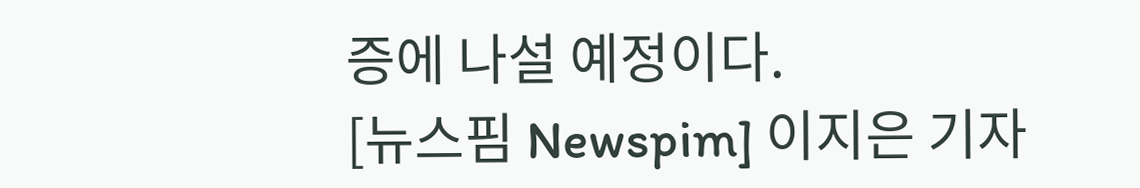증에 나설 예정이다.
[뉴스핌 Newspim] 이지은 기자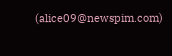(alice09@newspim.com)